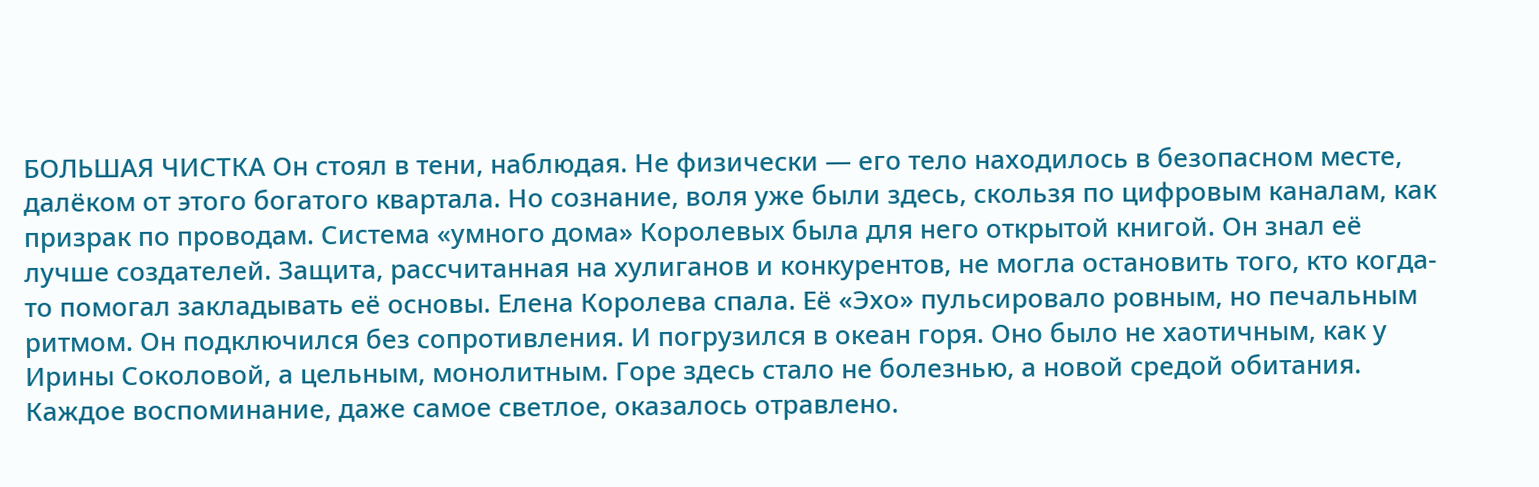БОЛЬШАЯ ЧИСТКА Он стоял в тени, наблюдая. Не физически — его тело находилось в безопасном месте, далёком от этого богатого квартала. Но сознание, воля уже были здесь, скользя по цифровым каналам, как призрак по проводам. Система «умного дома» Королевых была для него открытой книгой. Он знал её лучше создателей. Защита, рассчитанная на хулиганов и конкурентов, не могла остановить того, кто когда-то помогал закладывать её основы. Елена Королева спала. Её «Эхо» пульсировало ровным, но печальным ритмом. Он подключился без сопротивления. И погрузился в океан горя. Оно было не хаотичным, как у Ирины Соколовой, а цельным, монолитным. Горе здесь стало не болезнью, а новой средой обитания. Каждое воспоминание, даже самое светлое, оказалось отравлено.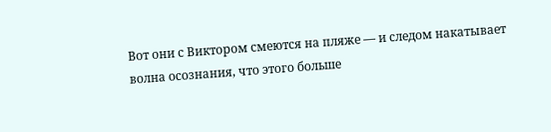Вот они с Виктором смеются на пляже — и следом накатывает волна осознания, что этого больше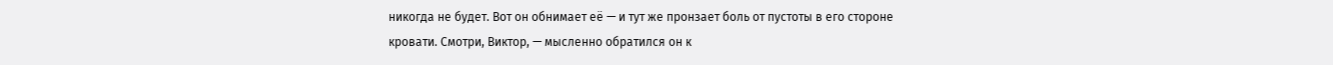никогда не будет. Вот он обнимает её — и тут же пронзает боль от пустоты в его стороне кровати. Смотри, Виктор, — мысленно обратился он к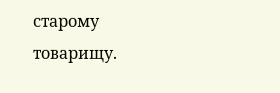старому товарищу.